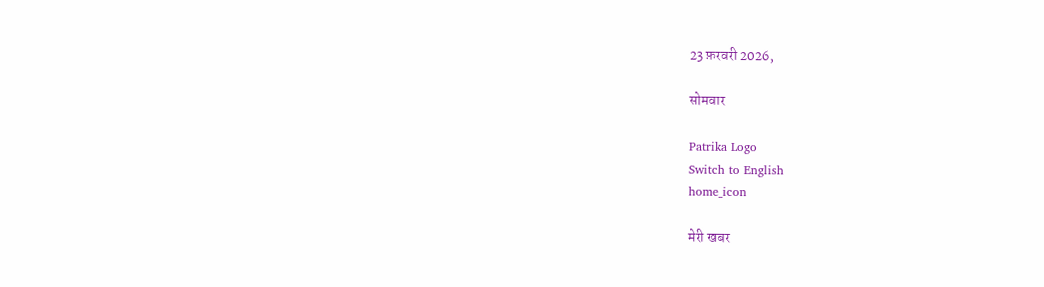23 फ़रवरी 2026,

सोमवार

Patrika Logo
Switch to English
home_icon

मेरी खबर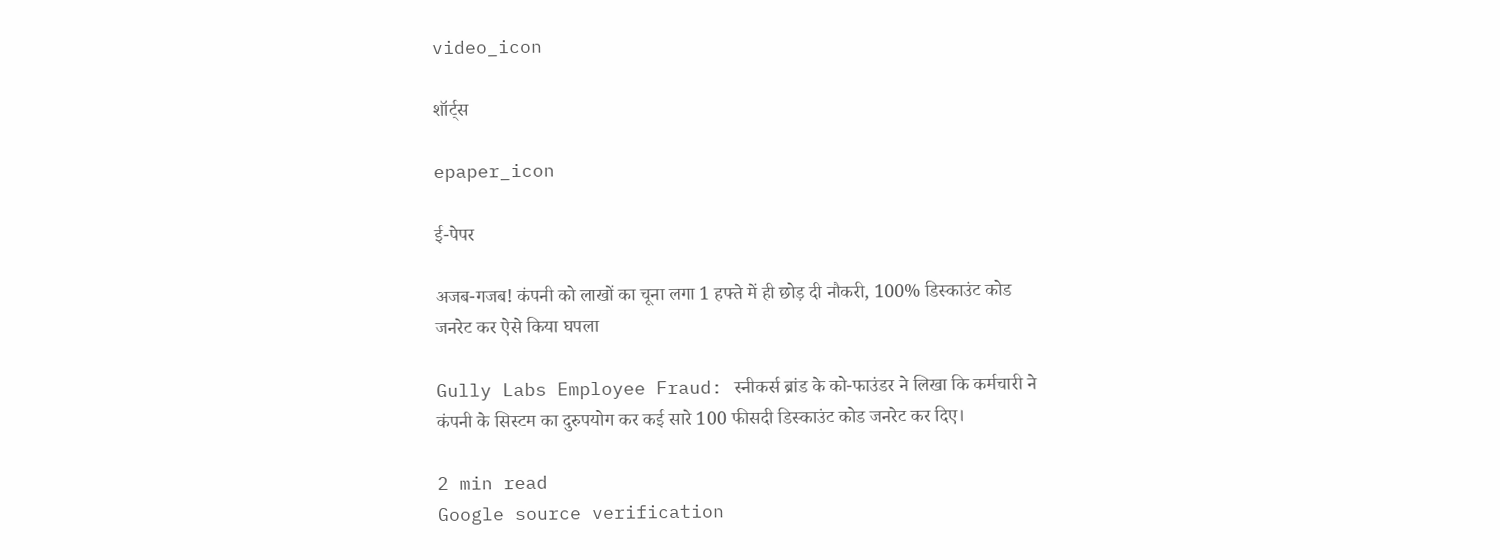video_icon

शॉर्ट्स

epaper_icon

ई-पेपर

अजब-गजब! कंपनी को लाखों का चूना लगा 1 हफ्ते में ही छोड़ दी नौकरी, 100% डिस्काउंट कोड जनरेट कर ऐसे किया घपला

Gully Labs Employee Fraud: स्नीकर्स ब्रांड के को-फाउंडर ने लिखा कि कर्मचारी ने कंपनी के सिस्टम का दुरुपयोग कर कई सारे 100 फीसदी डिस्काउंट कोड जनरेट कर दिए।

2 min read
Google source verification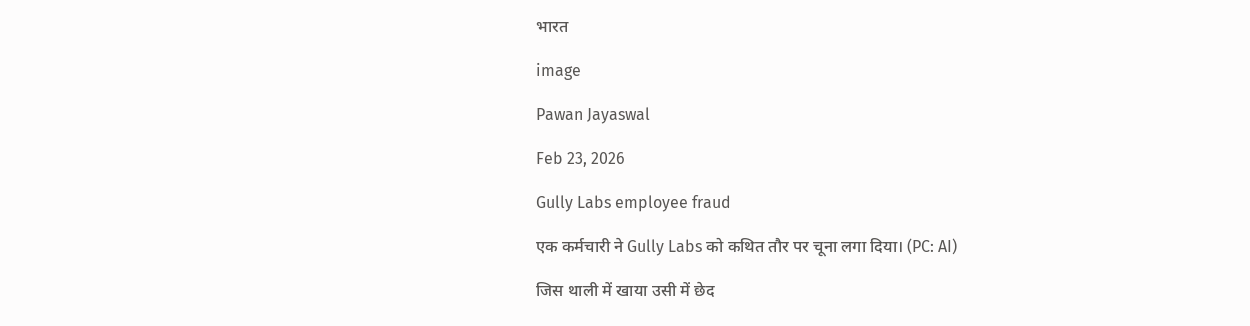भारत

image

Pawan Jayaswal

Feb 23, 2026

Gully Labs employee fraud

एक कर्मचारी ने Gully Labs को कथित तौर पर चूना लगा दिया। (PC: AI)

जिस थाली में खाया उसी में छेद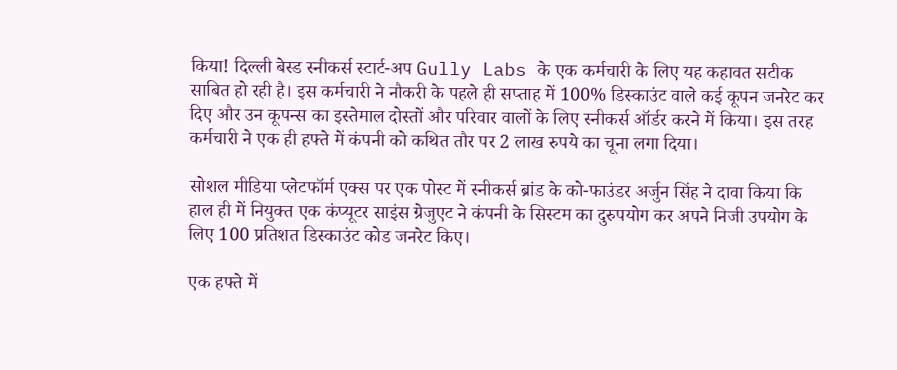किया! दिल्ली बेस्ड स्नीकर्स स्टार्ट-अप Gully Labs के एक कर्मचारी के लिए यह कहावत सटीक साबित हो रही है। इस कर्मचारी ने नौकरी के पहले ही सप्ताह में 100% डिस्काउंट वाले कई कूपन जनरेट कर दिए और उन कूपन्स का इस्तेमाल दोस्तों और परिवार वालों के लिए स्नीकर्स ऑर्डर करने में किया। इस तरह कर्मचारी ने एक ही हफ्ते में कंपनी को कथित तौर पर 2 लाख रुपये का चूना लगा दिया।

सोशल मीडिया प्लेटफॉर्म एक्स पर एक पोस्ट में स्नीकर्स ब्रांड के को-फाउंडर अर्जुन सिंह ने दावा किया कि हाल ही में नियुक्त एक कंप्यूटर साइंस ग्रेजुएट ने कंपनी के सिस्टम का दुरुपयोग कर अपने निजी उपयोग के लिए 100 प्रतिशत डिस्काउंट कोड जनरेट किए।

एक हफ्ते में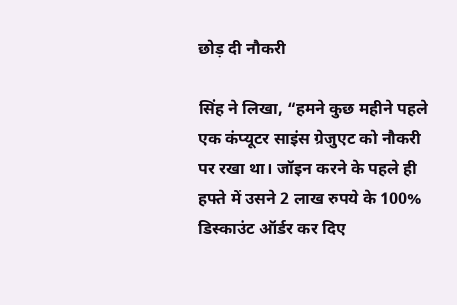छोड़ दी नौकरी

सिंह ने लिखा, “हमने कुछ महीने पहले एक कंप्यूटर साइंस ग्रेजुएट को नौकरी पर रखा था। जॉइन करने के पहले ही हफ्ते में उसने 2 लाख रुपये के 100% डिस्काउंट ऑर्डर कर दिए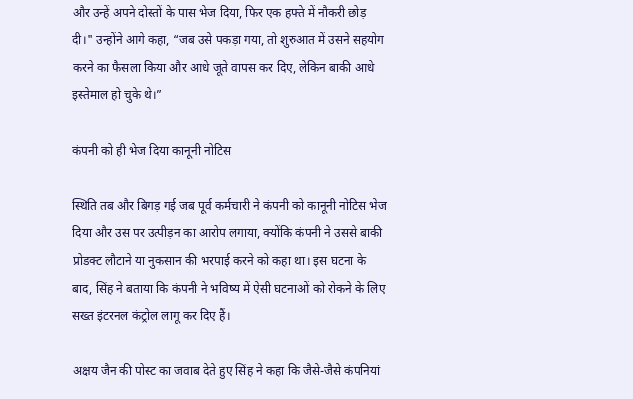और उन्हें अपने दोस्तों के पास भेज दिया, फिर एक हफ्ते में नौकरी छोड़ दी।" उन्होंने आगे कहा, “जब उसे पकड़ा गया, तो शुरुआत में उसने सहयोग करने का फैसला किया और आधे जूते वापस कर दिए, लेकिन बाकी आधे इस्तेमाल हो चुके थे।”

कंपनी को ही भेज दिया कानूनी नोटिस

स्थिति तब और बिगड़ गई जब पूर्व कर्मचारी ने कंपनी को कानूनी नोटिस भेज दिया और उस पर उत्पीड़न का आरोप लगाया, क्योंकि कंपनी ने उससे बाकी प्रोडक्ट लौटाने या नुकसान की भरपाई करने को कहा था। इस घटना के बाद, सिंह ने बताया कि कंपनी ने भविष्य में ऐसी घटनाओं को रोकने के लिए सख्त इंटरनल कंट्रोल लागू कर दिए हैं।

अक्षय जैन की पोस्ट का जवाब देते हुए सिंह ने कहा कि जैसे-जैसे कंपनियां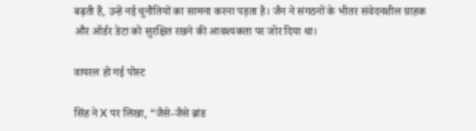बढ़ती हैं, उन्हें नई चुनौतियों का सामना करना पड़ता है। जैन ने संगठनों के भीतर संवेदनशील ग्राहक और ऑर्डर डेटा को सुरक्षित रखने की आवश्यकता पर जोर दिया था।

वायरल हो गई पोस्ट

सिंह ने X पर लिखा, “जैसे-जैसे ब्रांड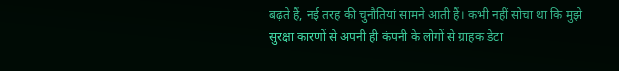बढ़ते हैं, नई तरह की चुनौतियां सामने आती हैं। कभी नहीं सोचा था कि मुझे सुरक्षा कारणों से अपनी ही कंपनी के लोगों से ग्राहक डेटा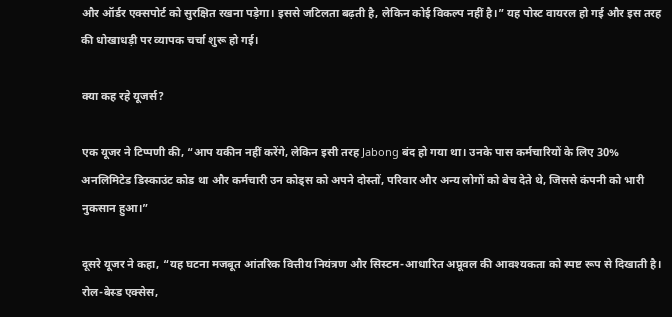और ऑर्डर एक्सपोर्ट को सुरक्षित रखना पड़ेगा। इससे जटिलता बढ़ती है, लेकिन कोई विकल्प नहीं है।” यह पोस्ट वायरल हो गई और इस तरह की धोखाधड़ी पर व्यापक चर्चा शुरू हो गई।

क्या कह रहे यूजर्स?

एक यूजर ने टिप्पणी की, “आप यकीन नहीं करेंगे, लेकिन इसी तरह Jabong बंद हो गया था। उनके पास कर्मचारियों के लिए 30% अनलिमिटेड डिस्काउंट कोड था और कर्मचारी उन कोड्स को अपने दोस्तों, परिवार और अन्य लोगों को बेच देते थे, जिससे कंपनी को भारी नुकसान हुआ।”

दूसरे यूजर ने कहा, “यह घटना मजबूत आंतरिक वित्तीय नियंत्रण और सिस्टम-आधारित अप्रूवल की आवश्यकता को स्पष्ट रूप से दिखाती है। रोल-बेस्ड एक्सेस,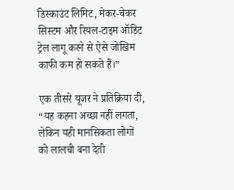डिस्काउंट लिमिट, मेकर-चेकर सिस्टम और रियल-टाइम ऑडिट ट्रेल लागू करने से ऐसे जोखिम काफी कम हो सकते हैं।”

एक तीसरे यूजर ने प्रतिक्रिया दी, “यह कहना अच्छा नहीं लगता, लेकिन यही मानसिकता लोगों को लालची बना देती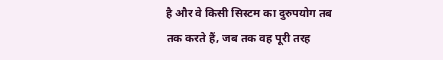है और वे किसी सिस्टम का दुरुपयोग तब तक करते हैं, जब तक वह पूरी तरह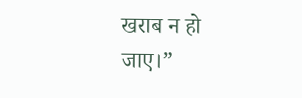खराब न हो जाए।”